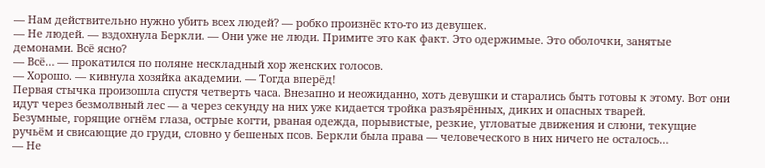— Нам действительно нужно убить всех людей? — робко произнёс кто-то из девушек.
— Не людей. — вздохнула Беркли. — Они уже не люди. Примите это как факт. Это одержимые. Это оболочки, занятые демонами. Всё ясно?
— Всё… — прокатился по поляне нескладный хор женских голосов.
— Хорошо. — кивнула хозяйка академии. — Тогда вперёд!
Первая стычка произошла спустя четверть часа. Внезапно и неожиданно, хоть девушки и старались быть готовы к этому. Вот они идут через безмолвный лес — а через секунду на них уже кидается тройка разъярённых, диких и опасных тварей.
Безумные, горящие огнём глаза, острые когти, рваная одежда, порывистые, резкие, угловатые движения и слюни, текущие ручьём и свисающие до груди, словно у бешеных псов. Беркли была права — человеческого в них ничего не осталось…
— Не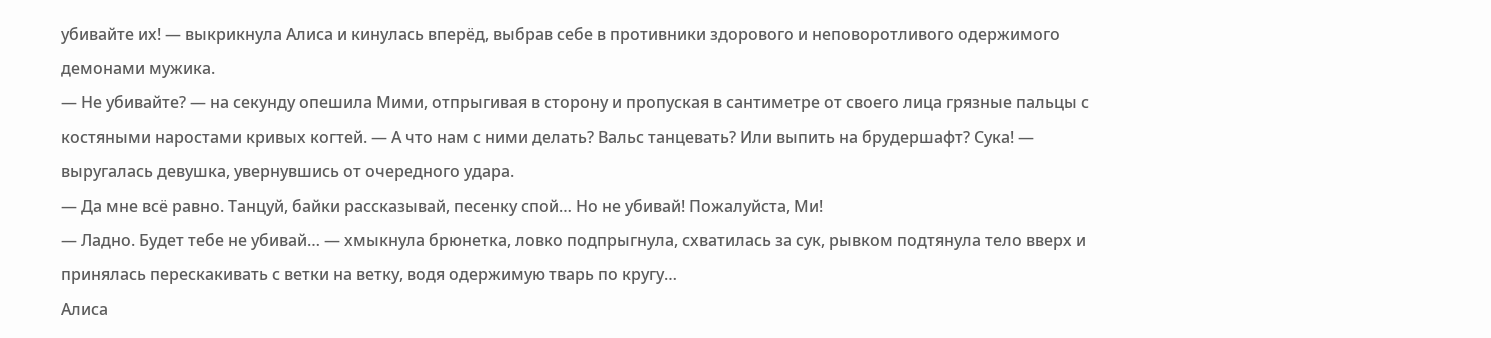убивайте их! — выкрикнула Алиса и кинулась вперёд, выбрав себе в противники здорового и неповоротливого одержимого демонами мужика.
— Не убивайте? — на секунду опешила Мими, отпрыгивая в сторону и пропуская в сантиметре от своего лица грязные пальцы с костяными наростами кривых когтей. — А что нам с ними делать? Вальс танцевать? Или выпить на брудершафт? Сука! — выругалась девушка, увернувшись от очередного удара.
— Да мне всё равно. Танцуй, байки рассказывай, песенку спой… Но не убивай! Пожалуйста, Ми!
— Ладно. Будет тебе не убивай… — хмыкнула брюнетка, ловко подпрыгнула, схватилась за сук, рывком подтянула тело вверх и принялась перескакивать с ветки на ветку, водя одержимую тварь по кругу…
Алиса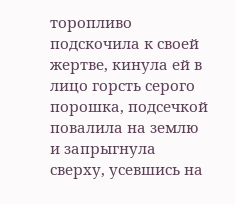торопливо подскочила к своей жертве, кинула ей в лицо горсть серого порошка, подсечкой повалила на землю и запрыгнула сверху, усевшись на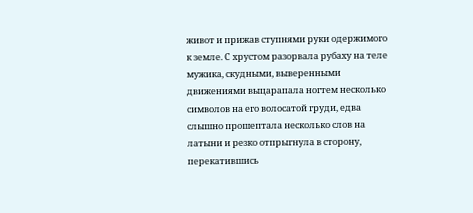живот и прижав ступнями руки одержимого к земле. С хрустом разорвала рубаху на теле мужика, скудными, выверенными движениями выцарапала ногтем несколько символов на его волосатой груди, едва слышно прошептала несколько слов на латыни и резко отпрыгнула в сторону, перекатившись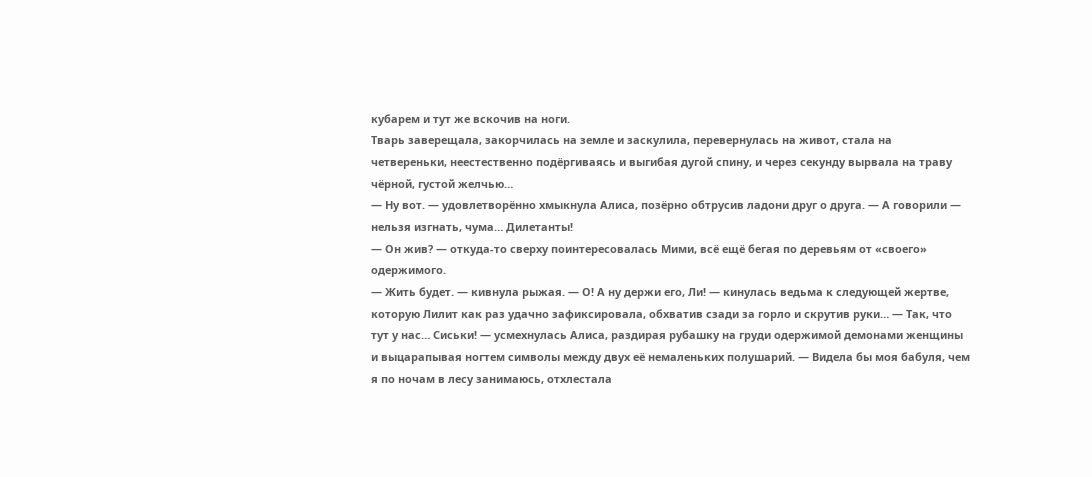кубарем и тут же вскочив на ноги.
Тварь заверещала, закорчилась на земле и заскулила, перевернулась на живот, стала на четвереньки, неестественно подёргиваясь и выгибая дугой спину, и через секунду вырвала на траву чёрной, густой желчью…
— Ну вот. — удовлетворённо хмыкнула Алиса, позёрно обтрусив ладони друг о друга. — А говорили — нельзя изгнать, чума… Дилетанты!
— Он жив? — откуда-то сверху поинтересовалась Мими, всё ещё бегая по деревьям от «своего» одержимого.
— Жить будет. — кивнула рыжая. — О! А ну держи его, Ли! — кинулась ведьма к следующей жертве, которую Лилит как раз удачно зафиксировала, обхватив сзади за горло и скрутив руки… — Так, что тут у нас… Сиськи! — усмехнулась Алиса, раздирая рубашку на груди одержимой демонами женщины и выцарапывая ногтем символы между двух её немаленьких полушарий. — Видела бы моя бабуля, чем я по ночам в лесу занимаюсь, отхлестала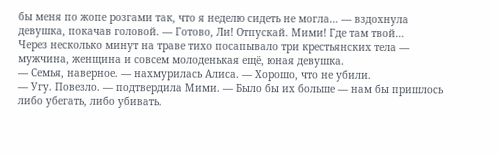бы меня по жопе розгами так, что я неделю сидеть не могла… — вздохнула девушка, покачав головой. — Готово, Ли! Отпускай. Мими! Где там твой…
Через несколько минут на траве тихо посапывало три крестьянских тела — мужчина, женщина и совсем молоденькая ещё, юная девушка.
— Семья, наверное. — нахмурилась Алиса. — Хорошо, что не убили.
— Угу. Повезло. — подтвердила Мими. — Было бы их больше — нам бы пришлось либо убегать, либо убивать.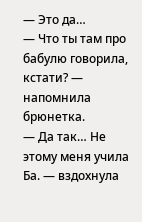— Это да…
— Что ты там про бабулю говорила, кстати? — напомнила брюнетка.
— Да так… Не этому меня учила Ба. — вздохнула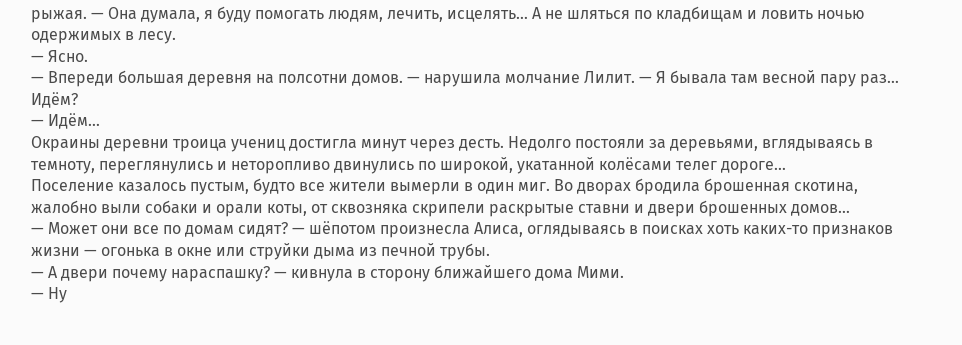рыжая. — Она думала, я буду помогать людям, лечить, исцелять… А не шляться по кладбищам и ловить ночью одержимых в лесу.
— Ясно.
— Впереди большая деревня на полсотни домов. — нарушила молчание Лилит. — Я бывала там весной пару раз… Идём?
— Идём…
Окраины деревни троица учениц достигла минут через десть. Недолго постояли за деревьями, вглядываясь в темноту, переглянулись и неторопливо двинулись по широкой, укатанной колёсами телег дороге…
Поселение казалось пустым, будто все жители вымерли в один миг. Во дворах бродила брошенная скотина, жалобно выли собаки и орали коты, от сквозняка скрипели раскрытые ставни и двери брошенных домов…
— Может они все по домам сидят? — шёпотом произнесла Алиса, оглядываясь в поисках хоть каких-то признаков жизни — огонька в окне или струйки дыма из печной трубы.
— А двери почему нараспашку? — кивнула в сторону ближайшего дома Мими.
— Ну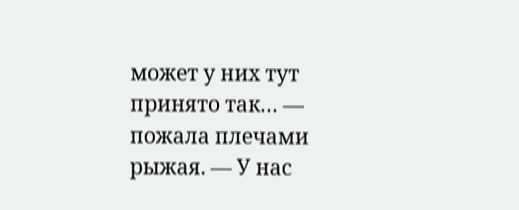может у них тут принято так… — пожала плечами рыжая. — У нас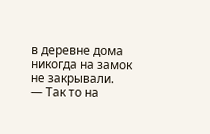в деревне дома никогда на замок не закрывали.
— Так то на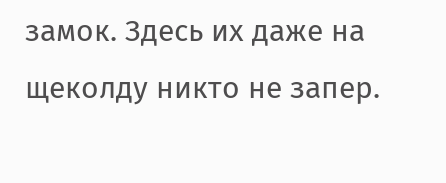замок. Здесь их даже на щеколду никто не запер.